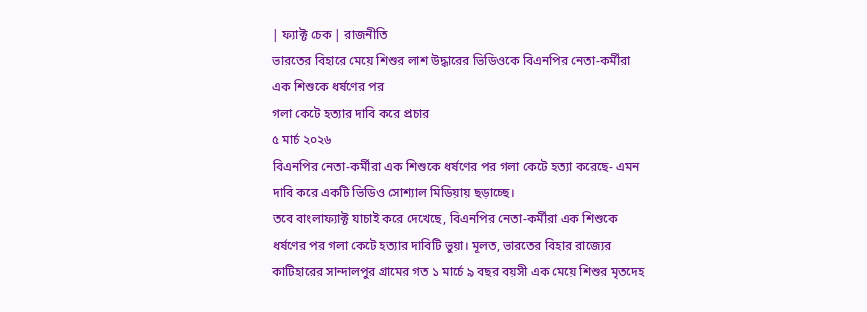| ফ্যাক্ট চেক | রাজনীতি
ভারতের বিহারে মেয়ে শিশুর লাশ উদ্ধারের ভিডিওকে বিএনপির নেতা-কর্মীরা এক শিশুকে ধর্ষণের পর
গলা কেটে হত্যার দাবি করে প্রচার
৫ মার্চ ২০২৬
বিএনপির নেতা-কর্মীরা এক শিশুকে ধর্ষণের পর গলা কেটে হত্যা করেছে- এমন দাবি করে একটি ভিডিও সোশ্যাল মিডিয়ায় ছড়াচ্ছে।
তবে বাংলাফ্যাক্ট যাচাই করে দেখেছে, বিএনপির নেতা-কর্মীরা এক শিশুকে ধর্ষণের পর গলা কেটে হত্যার দাবিটি ভুয়া। মূলত, ভারতের বিহার রাজ্যের কাটিহারের সান্দালপুর গ্রামের গত ১ মার্চে ৯ বছর বয়সী এক মেয়ে শিশুর মৃতদেহ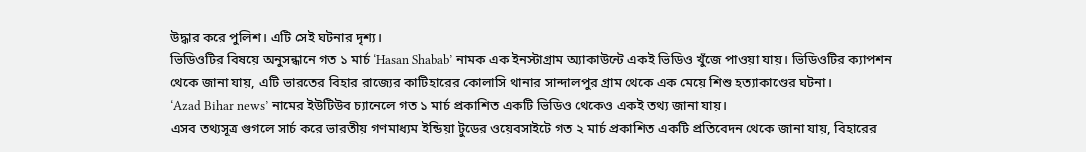উদ্ধার করে পুলিশ। এটি সেই ঘটনার দৃশ্য।
ভিডিওটির বিষয়ে অনুসন্ধানে গত ১ মার্চ ‘Hasan Shabab’ নামক এক ইনস্টাগ্রাম অ্যাকাউন্টে একই ভিডিও খুঁজে পাওয়া যায়। ভিডিওটির ক্যাপশন থেকে জানা যায়, এটি ভারতের বিহার রাজ্যের কাটিহারের কোলাসি থানার সান্দালপুর গ্রাম থেকে এক মেয়ে শিশু হত্যাকাণ্ডের ঘটনা।
‘Azad Bihar news’ নামের ইউটিউব চ্যানেলে গত ১ মার্চ প্রকাশিত একটি ভিডিও থেকেও একই তথ্য জানা যায়।
এসব তথ্যসূত্র গুগলে সার্চ করে ভারতীয় গণমাধ্যম ইন্ডিয়া টুডের ওয়েবসাইটে গত ২ মার্চ প্রকাশিত একটি প্রতিবেদন থেকে জানা যায়, বিহারের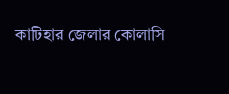কাটিহার জেলার কোলাসি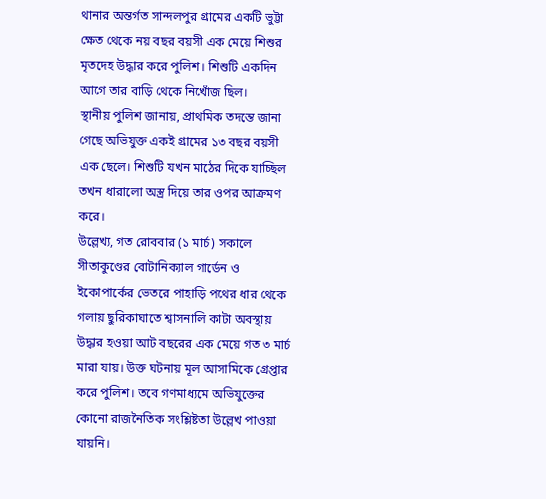থানার অন্তর্গত সান্দলপুর গ্রামের একটি ভুট্টা ক্ষেত থেকে নয় বছর বয়সী এক মেয়ে শিশুর মৃতদেহ উদ্ধার করে পুলিশ। শিশুটি একদিন আগে তার বাড়ি থেকে নিখোঁজ ছিল।
স্থানীয় পুলিশ জানায়, প্রাথমিক তদন্তে জানা গেছে অভিযুক্ত একই গ্রামের ১৩ বছর বয়সী এক ছেলে। শিশুটি যখন মাঠের দিকে যাচ্ছিল তখন ধারালো অস্ত্র দিয়ে তার ওপর আক্রমণ করে।
উল্লেখ্য, গত রোববার (১ মার্চ) সকালে সীতাকুণ্ডের বোটানিক্যাল গার্ডেন ও ইকোপার্কের ভেতরে পাহাড়ি পথের ধার থেকে গলায় ছুরিকাঘাতে শ্বাসনালি কাটা অবস্থায় উদ্ধার হওয়া আট বছরের এক মেয়ে গত ৩ মার্চ মারা যায়। উক্ত ঘটনায় মূল আসামিকে গ্রেপ্তার করে পুলিশ। তবে গণমাধ্যমে অভিযুক্তের কোনো রাজনৈতিক সংশ্লিষ্টতা উল্লেখ পাওয়া যায়নি।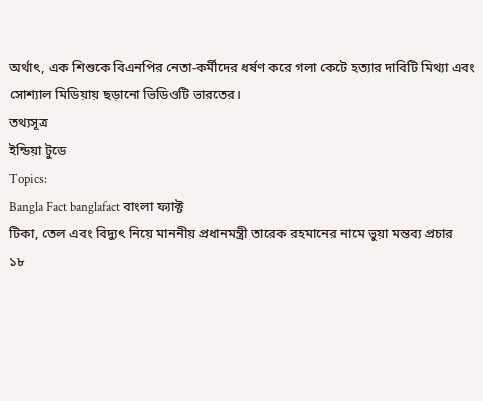অর্থাৎ, এক শিশুকে বিএনপির নেতা-কর্মীদের ধর্ষণ করে গলা কেটে হত্যার দাবিটি মিথ্যা এবং সোশ্যাল মিডিয়ায় ছড়ানো ভিডিওটি ভারতের।
তথ্যসূত্র
ইন্ডিয়া টুডে
Topics:
Bangla Fact banglafact বাংলা ফ্যাক্ট
টিকা, তেল এবং বিদ্যুৎ নিয়ে মাননীয় প্রধানমন্ত্রী তারেক রহমানের নামে ভুয়া মন্তব্য প্রচার
১৮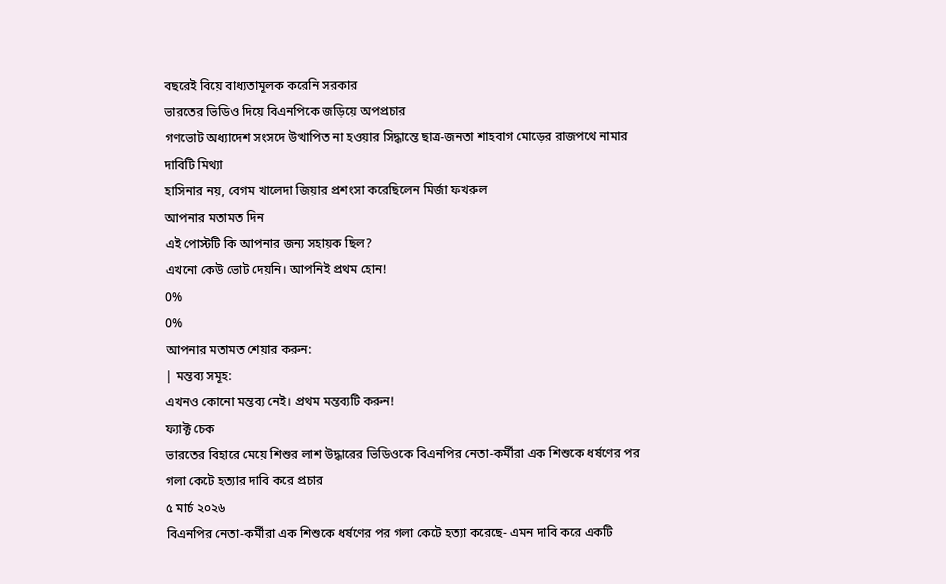বছরেই বিয়ে বাধ্যতামূলক করেনি সরকার
ভারতের ভিডিও দিয়ে বিএনপিকে জড়িয়ে অপপ্রচার
গণভোট অধ্যাদেশ সংসদে উত্থাপিত না হওয়ার সিদ্ধান্তে ছাত্র-জনতা শাহবাগ মোড়ের রাজপথে নামার দাবিটি মিথ্যা
হাসিনার নয়, বেগম খালেদা জিয়ার প্রশংসা করেছিলেন মির্জা ফখরুল
আপনার মতামত দিন
এই পোস্টটি কি আপনার জন্য সহায়ক ছিল?
এখনো কেউ ভোট দেয়নি। আপনিই প্রথম হোন!
0%
0%
আপনার মতামত শেয়ার করুন:
| মন্তব্য সমূহ:
এখনও কোনো মন্তব্য নেই। প্রথম মন্তব্যটি করুন!
ফ্যাক্ট চেক
ভারতের বিহারে মেয়ে শিশুর লাশ উদ্ধারের ভিডিওকে বিএনপির নেতা-কর্মীরা এক শিশুকে ধর্ষণের পর
গলা কেটে হত্যার দাবি করে প্রচার
৫ মার্চ ২০২৬
বিএনপির নেতা-কর্মীরা এক শিশুকে ধর্ষণের পর গলা কেটে হত্যা করেছে- এমন দাবি করে একটি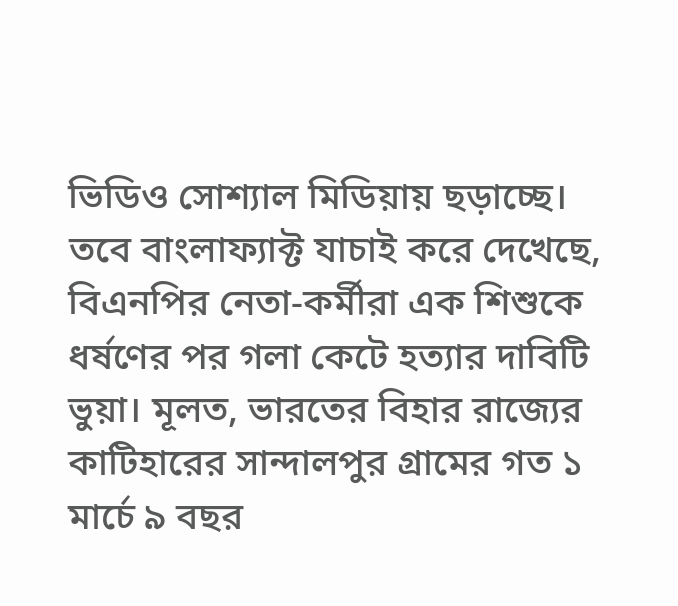ভিডিও সোশ্যাল মিডিয়ায় ছড়াচ্ছে।
তবে বাংলাফ্যাক্ট যাচাই করে দেখেছে, বিএনপির নেতা-কর্মীরা এক শিশুকে ধর্ষণের পর গলা কেটে হত্যার দাবিটি ভুয়া। মূলত, ভারতের বিহার রাজ্যের কাটিহারের সান্দালপুর গ্রামের গত ১ মার্চে ৯ বছর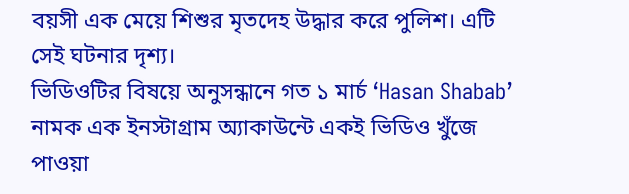বয়সী এক মেয়ে শিশুর মৃতদেহ উদ্ধার করে পুলিশ। এটি সেই ঘটনার দৃশ্য।
ভিডিওটির বিষয়ে অনুসন্ধানে গত ১ মার্চ ‘Hasan Shabab’ নামক এক ইনস্টাগ্রাম অ্যাকাউন্টে একই ভিডিও খুঁজে পাওয়া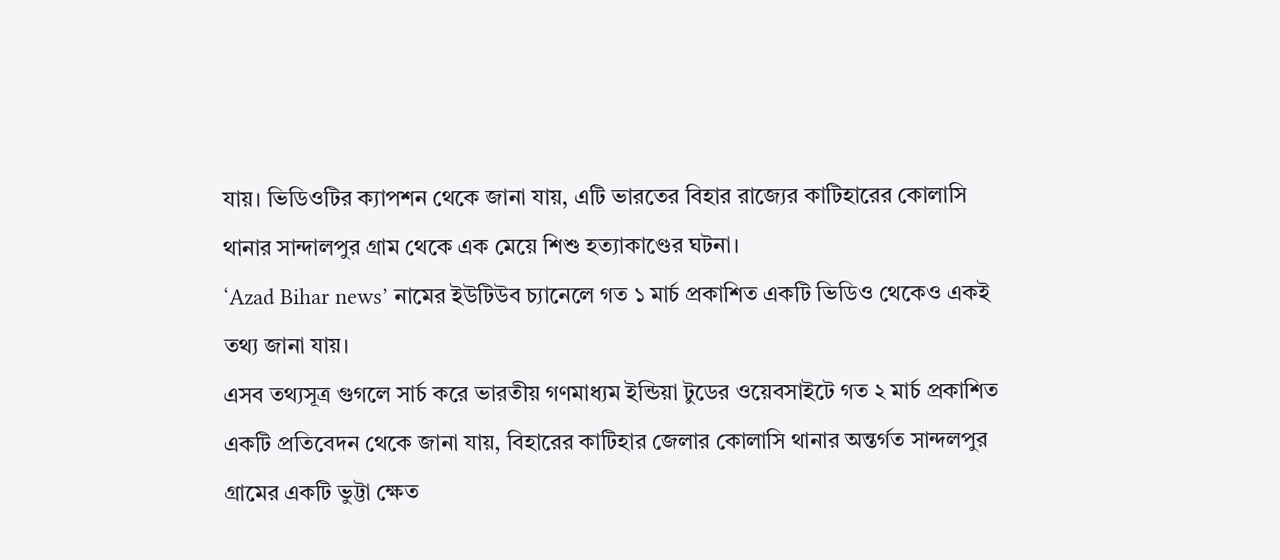যায়। ভিডিওটির ক্যাপশন থেকে জানা যায়, এটি ভারতের বিহার রাজ্যের কাটিহারের কোলাসি থানার সান্দালপুর গ্রাম থেকে এক মেয়ে শিশু হত্যাকাণ্ডের ঘটনা।
‘Azad Bihar news’ নামের ইউটিউব চ্যানেলে গত ১ মার্চ প্রকাশিত একটি ভিডিও থেকেও একই তথ্য জানা যায়।
এসব তথ্যসূত্র গুগলে সার্চ করে ভারতীয় গণমাধ্যম ইন্ডিয়া টুডের ওয়েবসাইটে গত ২ মার্চ প্রকাশিত একটি প্রতিবেদন থেকে জানা যায়, বিহারের কাটিহার জেলার কোলাসি থানার অন্তর্গত সান্দলপুর গ্রামের একটি ভুট্টা ক্ষেত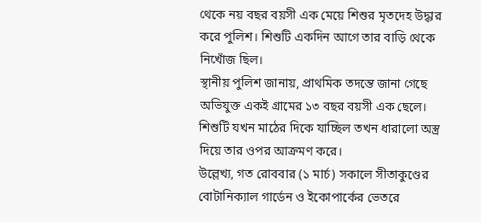থেকে নয় বছর বয়সী এক মেয়ে শিশুর মৃতদেহ উদ্ধার করে পুলিশ। শিশুটি একদিন আগে তার বাড়ি থেকে নিখোঁজ ছিল।
স্থানীয় পুলিশ জানায়, প্রাথমিক তদন্তে জানা গেছে অভিযুক্ত একই গ্রামের ১৩ বছর বয়সী এক ছেলে। শিশুটি যখন মাঠের দিকে যাচ্ছিল তখন ধারালো অস্ত্র দিয়ে তার ওপর আক্রমণ করে।
উল্লেখ্য, গত রোববার (১ মার্চ) সকালে সীতাকুণ্ডের বোটানিক্যাল গার্ডেন ও ইকোপার্কের ভেতরে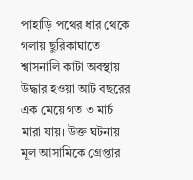পাহাড়ি পথের ধার থেকে গলায় ছুরিকাঘাতে শ্বাসনালি কাটা অবস্থায় উদ্ধার হওয়া আট বছরের এক মেয়ে গত ৩ মার্চ মারা যায়। উক্ত ঘটনায় মূল আসামিকে গ্রেপ্তার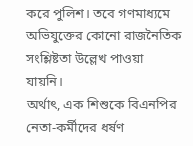করে পুলিশ। তবে গণমাধ্যমে অভিযুক্তের কোনো রাজনৈতিক সংশ্লিষ্টতা উল্লেখ পাওয়া যায়নি।
অর্থাৎ, এক শিশুকে বিএনপির নেতা-কর্মীদের ধর্ষণ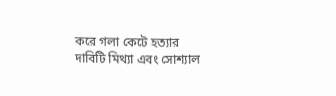করে গলা কেটে হত্যার দাবিটি মিথ্যা এবং সোশ্যাল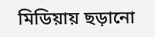মিডিয়ায় ছড়ানো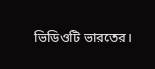ভিডিওটি ভারতের।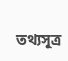তথ্যসূত্র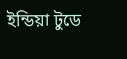ইন্ডিয়া টুডে